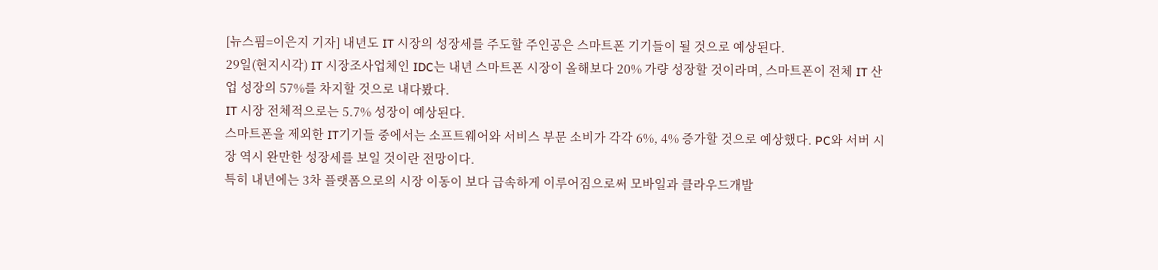[뉴스핌=이은지 기자] 내년도 IT 시장의 성장세를 주도할 주인공은 스마트폰 기기들이 될 것으로 예상된다.
29일(현지시각) IT 시장조사업체인 IDC는 내년 스마트폰 시장이 올해보다 20% 가량 성장할 것이라며, 스마트폰이 전체 IT 산업 성장의 57%를 차지할 것으로 내다봤다.
IT 시장 전체적으로는 5.7% 성장이 예상된다.
스마트폰을 제외한 IT기기들 중에서는 소프트웨어와 서비스 부문 소비가 각각 6%, 4% 증가할 것으로 예상했다. PC와 서버 시장 역시 완만한 성장세를 보일 것이란 전망이다.
특히 내년에는 3차 플랫폼으로의 시장 이동이 보다 급속하게 이루어짐으로써 모바일과 클라우드개발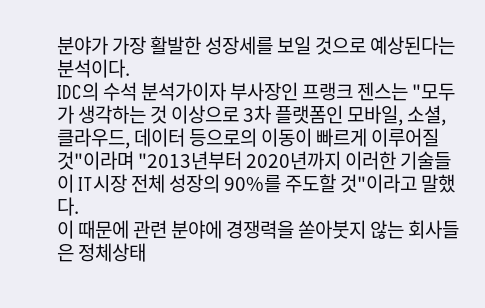분야가 가장 활발한 성장세를 보일 것으로 예상된다는 분석이다.
IDC의 수석 분석가이자 부사장인 프랭크 젠스는 "모두가 생각하는 것 이상으로 3차 플랫폼인 모바일, 소셜, 클라우드, 데이터 등으로의 이동이 빠르게 이루어질 것"이라며 "2013년부터 2020년까지 이러한 기술들이 IT시장 전체 성장의 90%를 주도할 것"이라고 말했다.
이 때문에 관련 분야에 경쟁력을 쏟아붓지 않는 회사들은 정체상태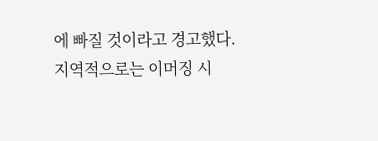에 빠질 것이라고 경고했다.
지역적으로는 이머징 시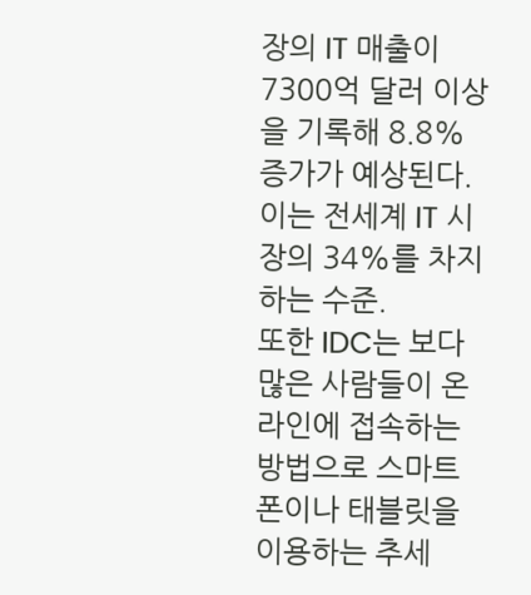장의 IT 매출이 7300억 달러 이상을 기록해 8.8% 증가가 예상된다. 이는 전세계 IT 시장의 34%를 차지하는 수준.
또한 IDC는 보다 많은 사람들이 온라인에 접속하는 방법으로 스마트폰이나 태블릿을 이용하는 추세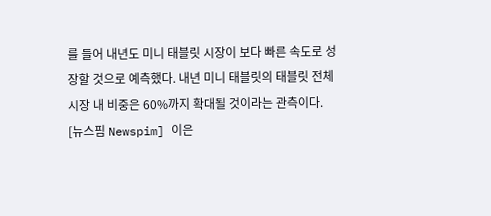를 들어 내년도 미니 태블릿 시장이 보다 빠른 속도로 성장할 것으로 예측했다. 내년 미니 태블릿의 태블릿 전체 시장 내 비중은 60%까지 확대될 것이라는 관측이다.
[뉴스핌 Newspim] 이은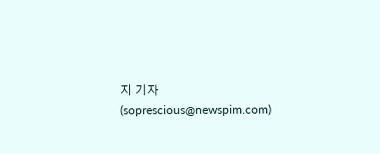지 기자 (soprescious@newspim.com)